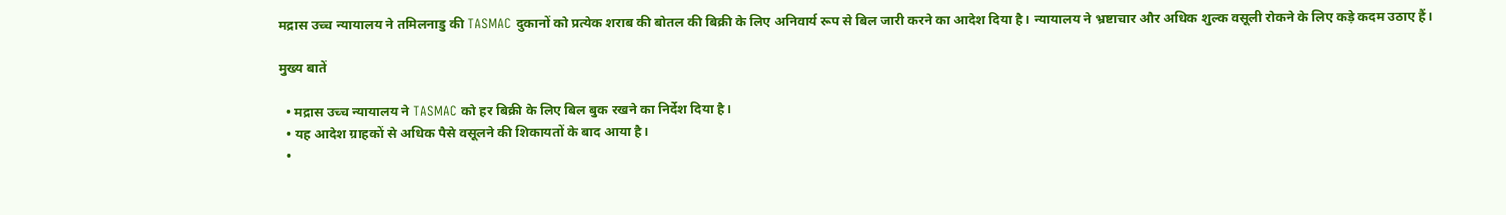मद्रास उच्च न्यायालय ने तमिलनाडु की TASMAC दुकानों को प्रत्येक शराब की बोतल की बिक्री के लिए अनिवार्य रूप से बिल जारी करने का आदेश दिया है। न्यायालय ने भ्रष्टाचार और अधिक शुल्क वसूली रोकने के लिए कड़े कदम उठाए हैं।

मुख्य बातें

  • मद्रास उच्च न्यायालय ने TASMAC को हर बिक्री के लिए बिल बुक रखने का निर्देश दिया है।
  • यह आदेश ग्राहकों से अधिक पैसे वसूलने की शिकायतों के बाद आया है।
  •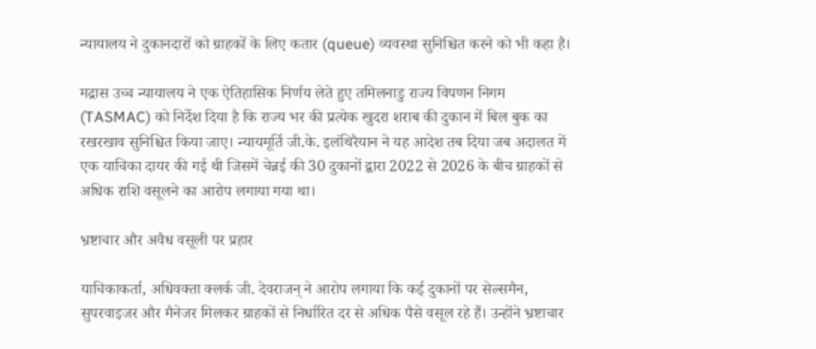न्यायालय ने दुकानदारों को ग्राहकों के लिए कतार (queue) व्यवस्था सुनिश्चित करने को भी कहा है।

मद्रास उच्च न्यायालय ने एक ऐतिहासिक निर्णय लेते हुए तमिलनाडु राज्य विपणन निगम (TASMAC) को निर्देश दिया है कि राज्य भर की प्रत्येक खुदरा शराब की दुकान में बिल बुक का रखरखाव सुनिश्चित किया जाए। न्यायमूर्ति जी.के. इलंथिरैयान ने यह आदेश तब दिया जब अदालत में एक याचिका दायर की गई थी जिसमें चेन्नई की 30 दुकानों द्वारा 2022 से 2026 के बीच ग्राहकों से अधिक राशि वसूलने का आरोप लगाया गया था।

भ्रष्टाचार और अवैध वसूली पर प्रहार

याचिकाकर्ता, अधिवक्ता क्लर्क जी. देवराजन् ने आरोप लगाया कि कई दुकानों पर सेल्समैन, सुपरवाइजर और मैनेजर मिलकर ग्राहकों से निर्धारित दर से अधिक पैसे वसूल रहे हैं। उन्होंने भ्रष्टाचार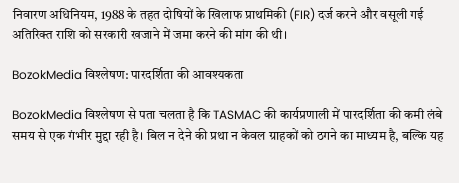निवारण अधिनियम, 1988 के तहत दोषियों के खिलाफ प्राथमिकी (FIR) दर्ज करने और वसूली गई अतिरिक्त राशि को सरकारी खजाने में जमा करने की मांग की थी।

BozokMedia विश्लेषण: पारदर्शिता की आवश्यकता

BozokMedia विश्लेषण से पता चलता है कि TASMAC की कार्यप्रणाली में पारदर्शिता की कमी लंबे समय से एक गंभीर मुद्दा रही है। बिल न देने की प्रथा न केवल ग्राहकों को ठगने का माध्यम है, बल्कि यह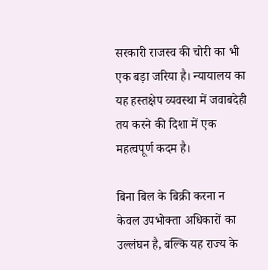सरकारी राजस्व की चोरी का भी एक बड़ा जरिया है। न्यायालय का यह हस्तक्षेप व्यवस्था में जवाबदेही तय करने की दिशा में एक महत्वपूर्ण कदम है।

बिना बिल के बिक्री करना न केवल उपभोक्ता अधिकारों का उल्लंघन है, बल्कि यह राज्य के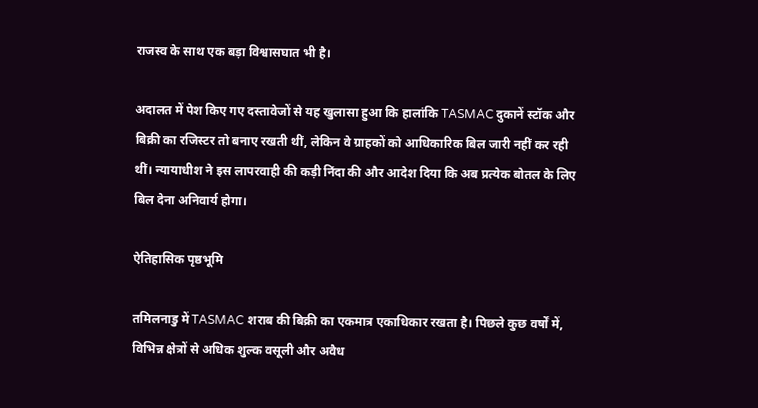राजस्व के साथ एक बड़ा विश्वासघात भी है।

अदालत में पेश किए गए दस्तावेजों से यह खुलासा हुआ कि हालांकि TASMAC दुकानें स्टॉक और बिक्री का रजिस्टर तो बनाए रखती थीं, लेकिन वे ग्राहकों को आधिकारिक बिल जारी नहीं कर रही थीं। न्यायाधीश ने इस लापरवाही की कड़ी निंदा की और आदेश दिया कि अब प्रत्येक बोतल के लिए बिल देना अनिवार्य होगा।

ऐतिहासिक पृष्ठभूमि

तमिलनाडु में TASMAC शराब की बिक्री का एकमात्र एकाधिकार रखता है। पिछले कुछ वर्षों में, विभिन्न क्षेत्रों से अधिक शुल्क वसूली और अवैध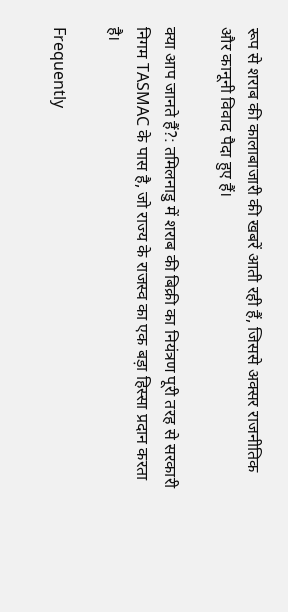रूप से शराब की कालाबाजारी की खबरें आती रही हैं, जिससे अक्सर राजनीतिक और कानूनी विवाद पैदा हुए हैं।

क्या आप जानते हैं?: तमिलनाडु में शराब की बिक्री का नियंत्रण पूरी तरह से सरकारी निगम TASMAC के पास है, जो राज्य के राजस्व का एक बड़ा हिस्सा प्रदान करता है।

Frequently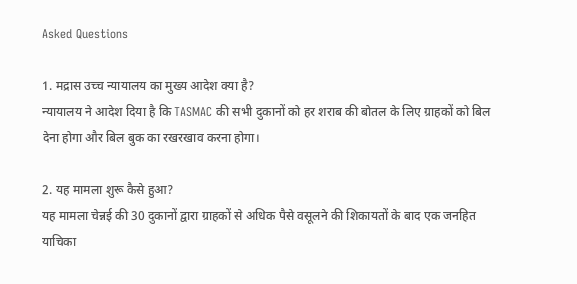Asked Questions

1. मद्रास उच्च न्यायालय का मुख्य आदेश क्या है?
न्यायालय ने आदेश दिया है कि TASMAC की सभी दुकानों को हर शराब की बोतल के लिए ग्राहकों को बिल देना होगा और बिल बुक का रखरखाव करना होगा।

2. यह मामला शुरू कैसे हुआ?
यह मामला चेन्नई की 30 दुकानों द्वारा ग्राहकों से अधिक पैसे वसूलने की शिकायतों के बाद एक जनहित याचिका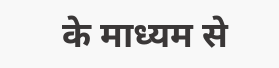के माध्यम से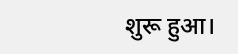शुरू हुआ।